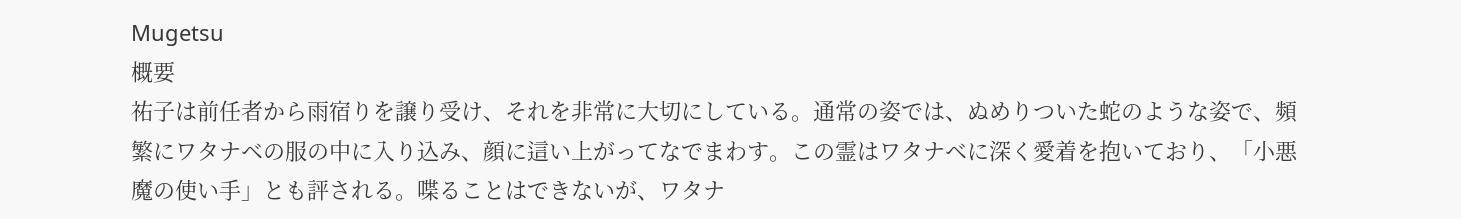Mugetsu
概要
祐子は前任者から雨宿りを譲り受け、それを非常に大切にしている。通常の姿では、ぬめりついた蛇のような姿で、頻繁にワタナベの服の中に入り込み、顔に這い上がってなでまわす。この霊はワタナベに深く愛着を抱いており、「小悪魔の使い手」とも評される。喋ることはできないが、ワタナ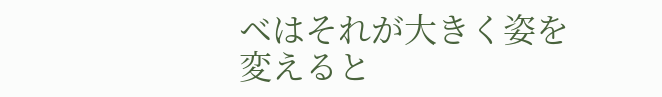ベはそれが大きく姿を変えると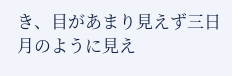き、目があまり見えず三日月のように見え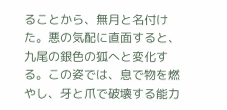ることから、無月と名付けた。悪の気配に直面すると、九尾の銀色の狐へと変化する。この姿では、息で物を燃やし、牙と爪で破壊する能力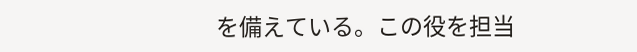を備えている。この役を担当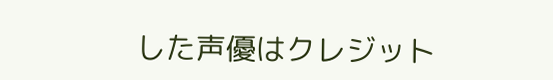した声優はクレジット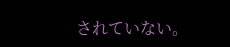されていない。